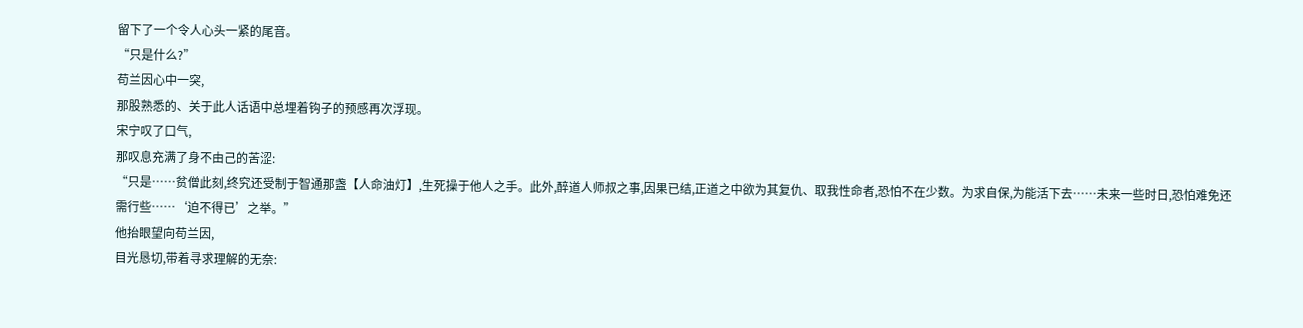留下了一个令人心头一紧的尾音。
“只是什么?”
苟兰因心中一突,
那股熟悉的、关于此人话语中总埋着钩子的预感再次浮现。
宋宁叹了口气,
那叹息充满了身不由己的苦涩:
“只是……贫僧此刻,终究还受制于智通那盏【人命油灯】,生死操于他人之手。此外,醉道人师叔之事,因果已结,正道之中欲为其复仇、取我性命者,恐怕不在少数。为求自保,为能活下去……未来一些时日,恐怕难免还需行些……‘迫不得已’之举。”
他抬眼望向苟兰因,
目光恳切,带着寻求理解的无奈: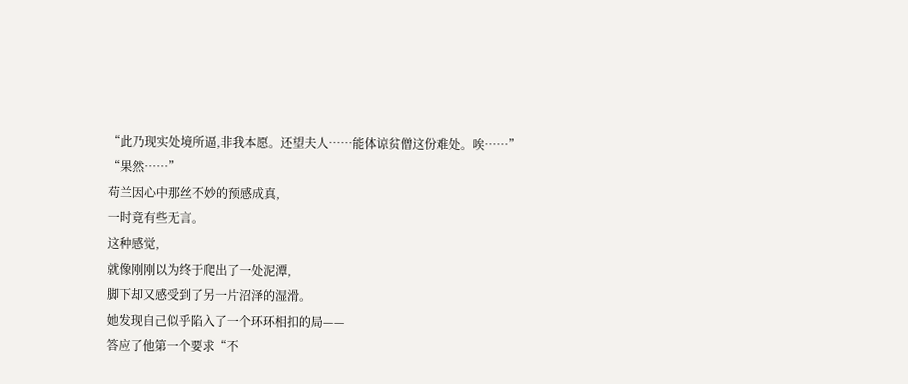“此乃现实处境所逼,非我本愿。还望夫人……能体谅贫僧这份难处。唉……”
“果然……”
苟兰因心中那丝不妙的预感成真,
一时竟有些无言。
这种感觉,
就像刚刚以为终于爬出了一处泥潭,
脚下却又感受到了另一片沼泽的湿滑。
她发现自己似乎陷入了一个环环相扣的局——
答应了他第一个要求“不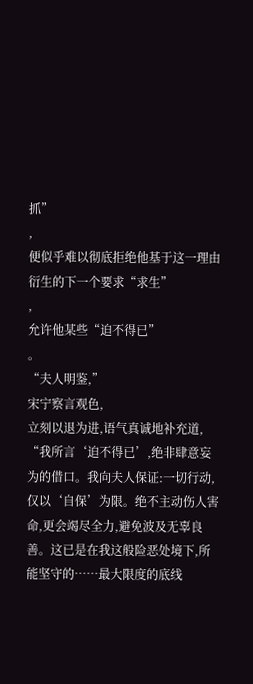抓”
,
便似乎难以彻底拒绝他基于这一理由衍生的下一个要求“求生”
,
允许他某些“迫不得已”
。
“夫人明鉴,”
宋宁察言观色,
立刻以退为进,语气真诚地补充道,
“我所言‘迫不得已’,绝非肆意妄为的借口。我向夫人保证:一切行动,仅以‘自保’为限。绝不主动伤人害命,更会竭尽全力,避免波及无辜良善。这已是在我这般险恶处境下,所能坚守的……最大限度的底线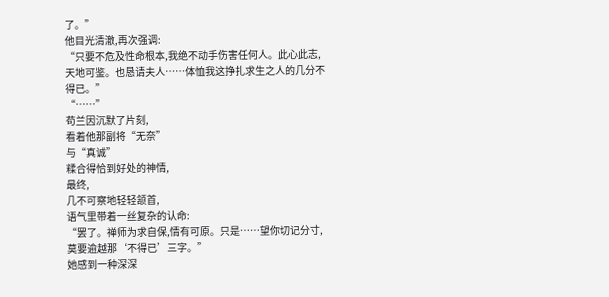了。”
他目光清澈,再次强调:
“只要不危及性命根本,我绝不动手伤害任何人。此心此志,天地可鉴。也恳请夫人……体恤我这挣扎求生之人的几分不得已。”
“……”
苟兰因沉默了片刻,
看着他那副将“无奈”
与“真诚”
糅合得恰到好处的神情,
最终,
几不可察地轻轻颔首,
语气里带着一丝复杂的认命:
“罢了。禅师为求自保,情有可原。只是……望你切记分寸,莫要逾越那‘不得已’三字。”
她感到一种深深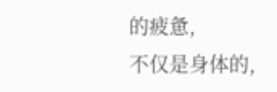的疲惫,
不仅是身体的,